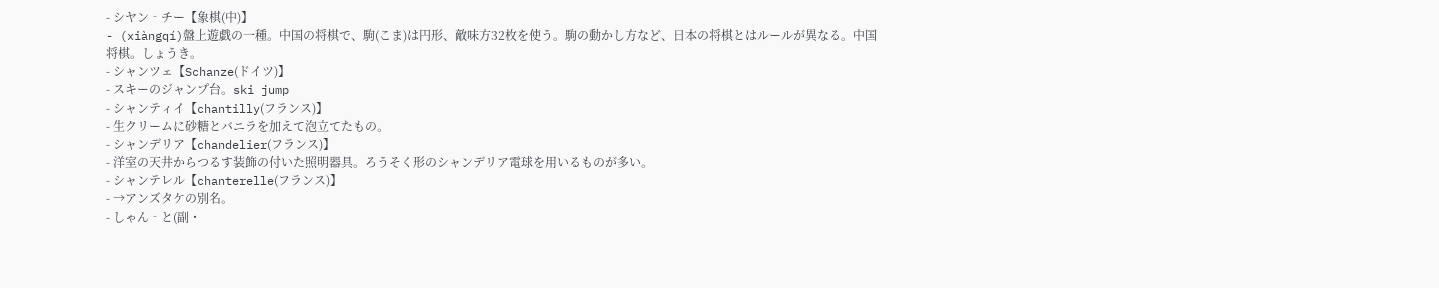- シヤン‐チー【象棋(中)】
- (xiàngqí)盤上遊戯の一種。中国の将棋で、駒(こま)は円形、敵味方32枚を使う。駒の動かし方など、日本の将棋とはルールが異なる。中国将棋。しょうき。
- シャンツェ【Schanze(ドイツ)】
- スキーのジャンプ台。ski jump
- シャンティイ【chantilly(フランス)】
- 生クリームに砂糖とバニラを加えて泡立てたもの。
- シャンデリア【chandelier(フランス)】
- 洋室の天井からつるす装飾の付いた照明器具。ろうそく形のシャンデリア電球を用いるものが多い。
- シャンテレル【chanterelle(フランス)】
- →アンズタケの別名。
- しゃん‐と(副・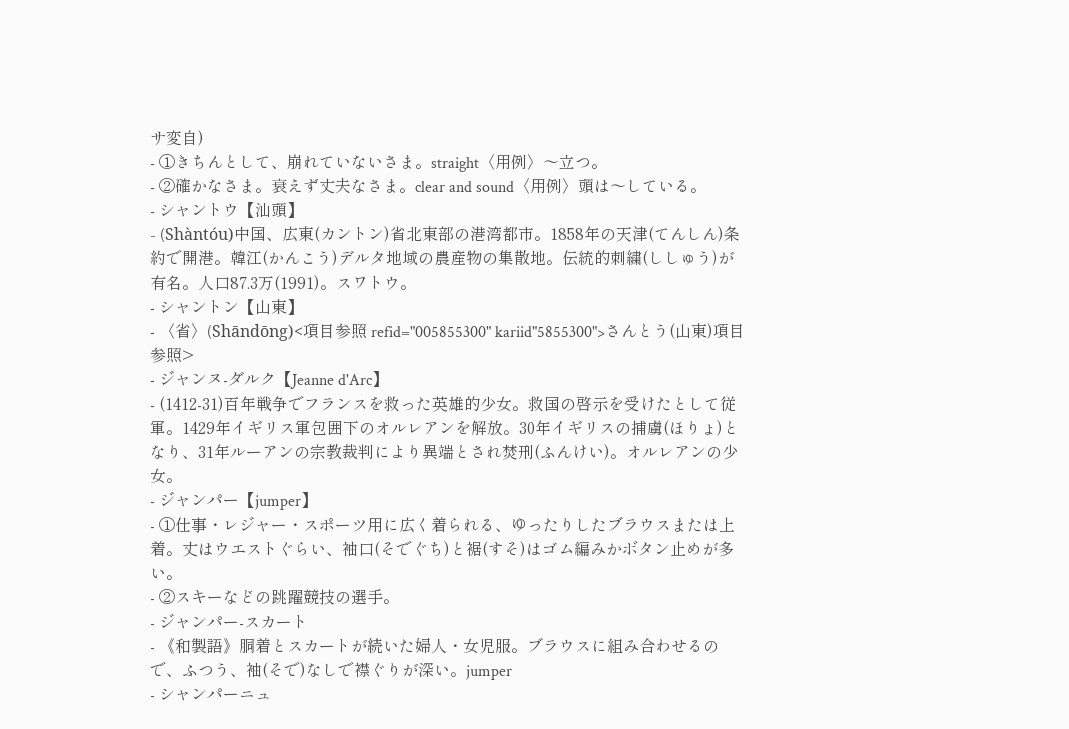サ変自)
- ①きちんとして、崩れていないさま。straight〈用例〉〜立つ。
- ②確かなさま。衰えず丈夫なさま。clear and sound〈用例〉頭は〜している。
- シャントウ【汕頭】
- (Shàntóu)中国、広東(カントン)省北東部の港湾都市。1858年の天津(てんしん)条約で開港。韓江(かんこう)デルタ地域の農産物の集散地。伝統的刺繍(ししゅう)が有名。人口87.3万(1991)。スワトウ。
- シャントン【山東】
- 〈省〉(Shāndōng)<項目参照 refid="005855300" kariid"5855300">さんとう(山東)項目参照>
- ジャンヌ‐ダルク【Jeanne d'Arc】
- (1412-31)百年戦争でフランスを救った英雄的少女。救国の啓示を受けたとして従軍。1429年イギリス軍包囲下のオルレアンを解放。30年イギリスの捕虜(ほりょ)となり、31年ルーアンの宗教裁判により異端とされ焚刑(ふんけい)。オルレアンの少女。
- ジャンパー【jumper】
- ①仕事・レジャー・スポーツ用に広く着られる、ゆったりしたブラウスまたは上着。丈はウエストぐらい、袖口(そでぐち)と裾(すそ)はゴム編みかボタン止めが多い。
- ②スキーなどの跳躍競技の選手。
- ジャンパー‐スカート
- 《和製語》胴着とスカートが続いた婦人・女児服。ブラウスに組み合わせるので、ふつう、袖(そで)なしで襟ぐりが深い。jumper
- シャンパーニュ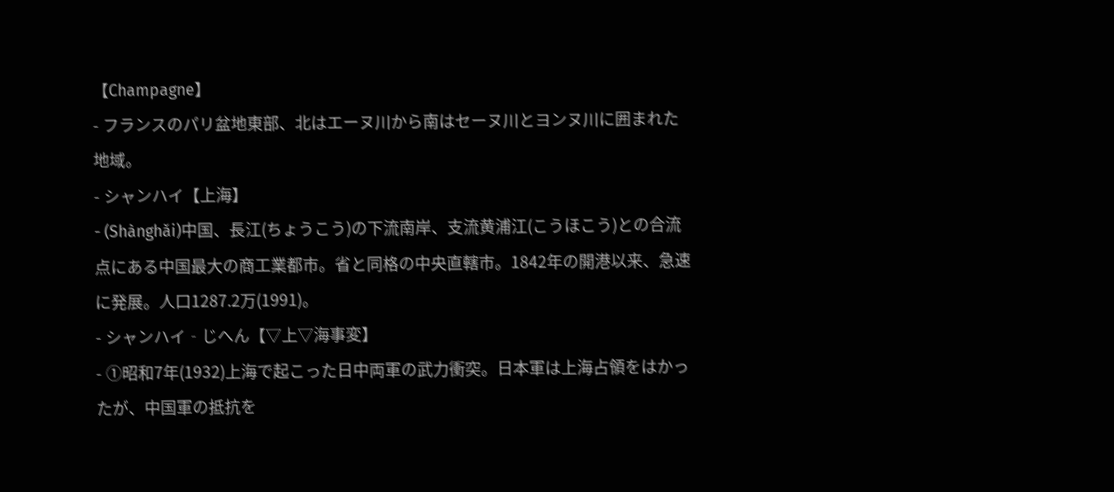【Champagne】
- フランスのパリ盆地東部、北はエーヌ川から南はセーヌ川とヨンヌ川に囲まれた地域。
- シャンハイ【上海】
- (Shànghǎi)中国、長江(ちょうこう)の下流南岸、支流黄浦江(こうほこう)との合流点にある中国最大の商工業都市。省と同格の中央直轄市。1842年の開港以来、急速に発展。人口1287.2万(1991)。
- シャンハイ‐じへん【▽上▽海事変】
- ①昭和7年(1932)上海で起こった日中両軍の武力衝突。日本軍は上海占領をはかったが、中国軍の抵抗を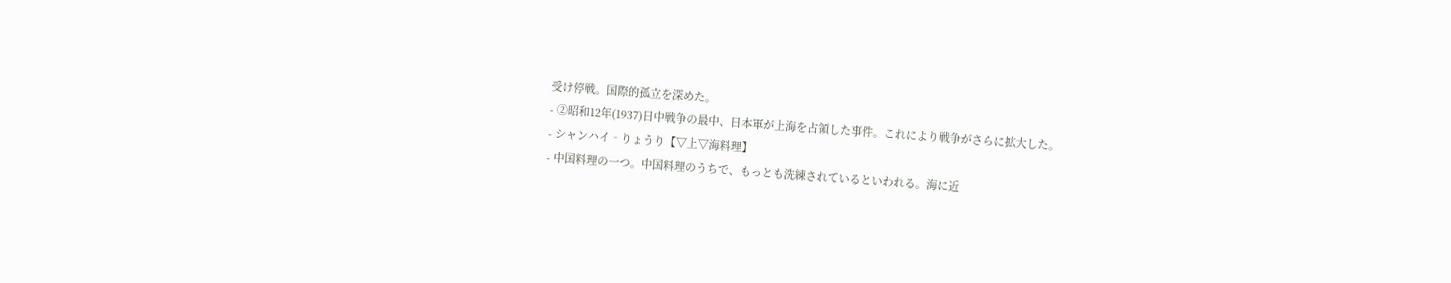受け停戦。国際的孤立を深めた。
- ②昭和12年(1937)日中戦争の最中、日本軍が上海を占領した事件。これにより戦争がさらに拡大した。
- シャンハイ‐りょうり【▽上▽海料理】
- 中国料理の一つ。中国料理のうちで、もっとも洗練されているといわれる。海に近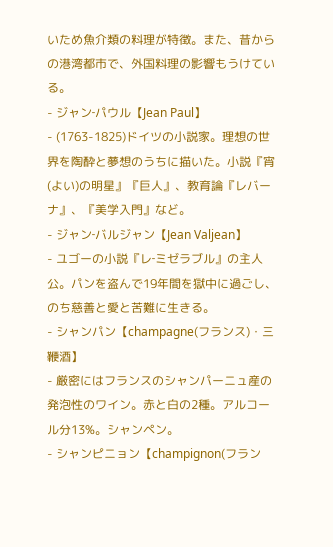いため魚介類の料理が特徴。また、昔からの港湾都市で、外国料理の影響もうけている。
- ジャン‐パウル【Jean Paul】
- (1763-1825)ドイツの小説家。理想の世界を陶酔と夢想のうちに描いた。小説『宵(よい)の明星』『巨人』、教育論『レバーナ』、『美学入門』など。
- ジャン‐バルジャン【Jean Valjean】
- ユゴーの小説『レ‐ミゼラブル』の主人公。パンを盗んで19年間を獄中に過ごし、のち慈善と愛と苦難に生きる。
- シャンパン【champagne(フランス)・三鞭酒】
- 厳密にはフランスのシャンパーニュ産の発泡性のワイン。赤と白の2種。アルコール分13%。シャンペン。
- シャンピニョン【champignon(フラン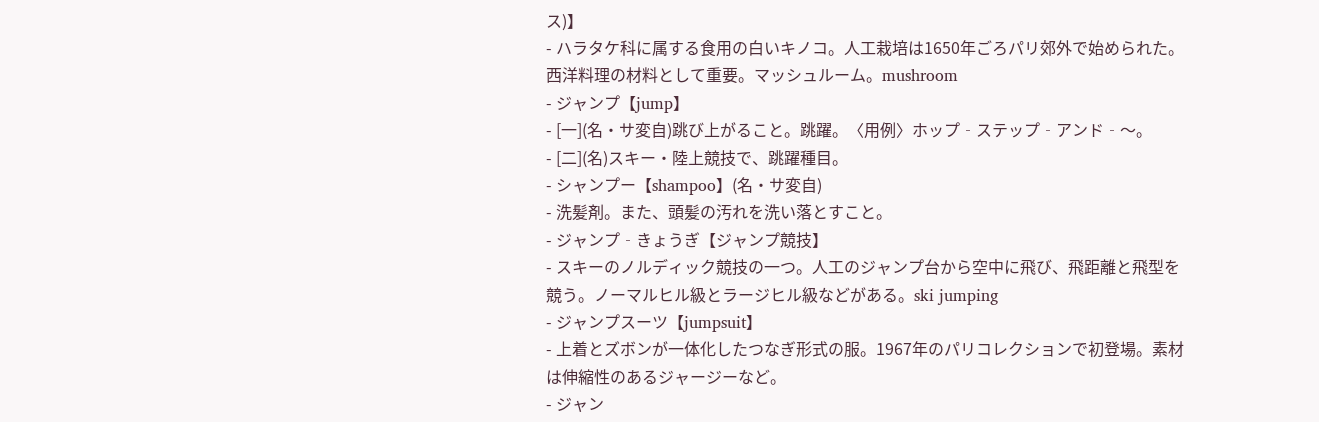ス)】
- ハラタケ科に属する食用の白いキノコ。人工栽培は1650年ごろパリ郊外で始められた。西洋料理の材料として重要。マッシュルーム。mushroom
- ジャンプ【jump】
- [一](名・サ変自)跳び上がること。跳躍。〈用例〉ホップ‐ステップ‐アンド‐〜。
- [二](名)スキー・陸上競技で、跳躍種目。
- シャンプー【shampoo】(名・サ変自)
- 洗髪剤。また、頭髪の汚れを洗い落とすこと。
- ジャンプ‐きょうぎ【ジャンプ競技】
- スキーのノルディック競技の一つ。人工のジャンプ台から空中に飛び、飛距離と飛型を競う。ノーマルヒル級とラージヒル級などがある。ski jumping
- ジャンプスーツ【jumpsuit】
- 上着とズボンが一体化したつなぎ形式の服。1967年のパリコレクションで初登場。素材は伸縮性のあるジャージーなど。
- ジャン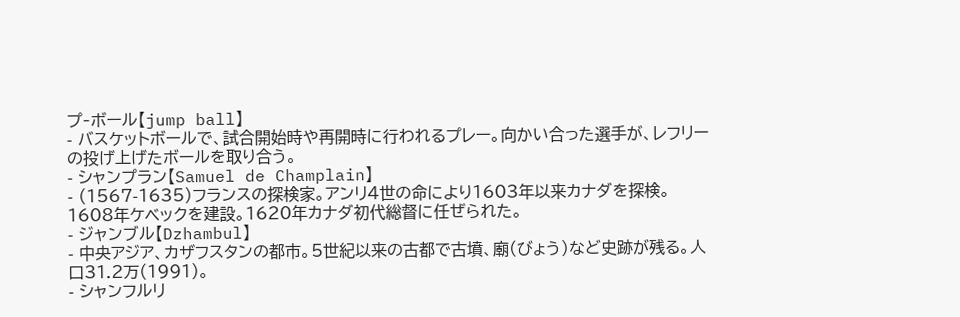プ‐ボール【jump ball】
- バスケットボールで、試合開始時や再開時に行われるプレー。向かい合った選手が、レフリーの投げ上げたボールを取り合う。
- シャンプラン【Samuel de Champlain】
- (1567-1635)フランスの探検家。アンリ4世の命により1603年以来カナダを探検。1608年ケベックを建設。1620年カナダ初代総督に任ぜられた。
- ジャンブル【Dzhambul】
- 中央アジア、カザフスタンの都市。5世紀以来の古都で古墳、廟(びょう)など史跡が残る。人口31.2万(1991)。
- シャンフルリ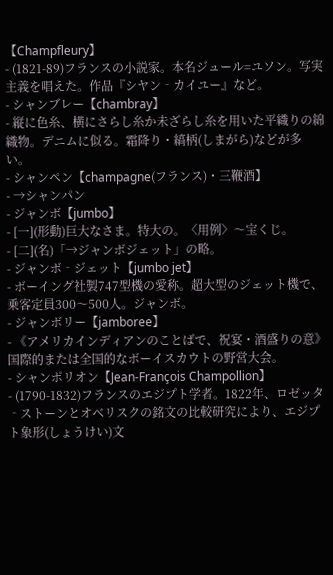【Champfleury】
- (1821-89)フランスの小説家。本名ジュール=ユソン。写実主義を唱えた。作品『シヤン‐カイユー』など。
- シャンブレー【chambray】
- 縦に色糸、横にさらし糸か未ざらし糸を用いた平織りの綿織物。デニムに似る。霜降り・縞柄(しまがら)などが多い。
- シャンペン【champagne(フランス)・三鞭酒】
- →シャンパン
- ジャンボ【jumbo】
- [一](形動)巨大なさま。特大の。〈用例〉〜宝くじ。
- [二](名)「→ジャンボジェット」の略。
- ジャンボ‐ジェット【jumbo jet】
- ボーイング社製747型機の愛称。超大型のジェット機で、乗客定員300〜500人。ジャンボ。
- ジャンボリー【jamboree】
- 《アメリカインディアンのことばで、祝宴・酒盛りの意》国際的または全国的なボーイスカウトの野営大会。
- シャンポリオン【Jean-François Champollion】
- (1790-1832)フランスのエジプト学者。1822年、ロゼッタ‐ストーンとオベリスクの銘文の比較研究により、エジプト象形(しょうけい)文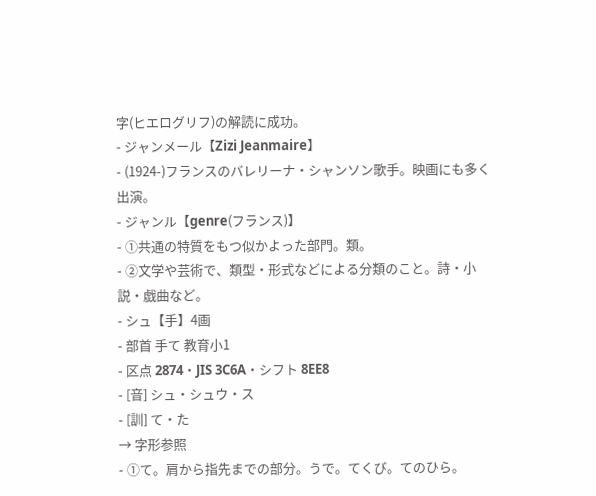字(ヒエログリフ)の解読に成功。
- ジャンメール【Zizi Jeanmaire】
- (1924-)フランスのバレリーナ・シャンソン歌手。映画にも多く出演。
- ジャンル【genre(フランス)】
- ①共通の特質をもつ似かよった部門。類。
- ②文学や芸術で、類型・形式などによる分類のこと。詩・小説・戯曲など。
- シュ【手】4画
- 部首 手て 教育小1
- 区点 2874・JIS 3C6A・シフト 8EE8
- [音] シュ・シュウ・ス
- [訓] て・た
→ 字形参照
- ①て。肩から指先までの部分。うで。てくび。てのひら。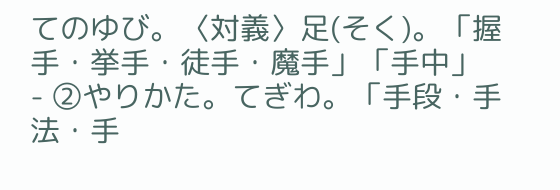てのゆび。〈対義〉足(そく)。「握手・挙手・徒手・魔手」「手中」
- ②やりかた。てぎわ。「手段・手法・手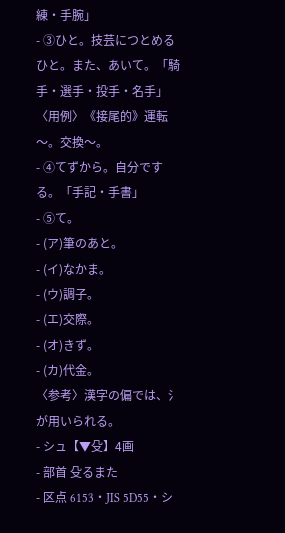練・手腕」
- ③ひと。技芸につとめるひと。また、あいて。「騎手・選手・投手・名手」〈用例〉《接尾的》運転〜。交換〜。
- ④てずから。自分でする。「手記・手書」
- ⑤て。
- (ア)筆のあと。
- (イ)なかま。
- (ウ)調子。
- (エ)交際。
- (オ)きず。
- (カ)代金。
〈参考〉漢字の偏では、氵が用いられる。
- シュ【▼殳】4画
- 部首 殳るまた
- 区点 6153・JIS 5D55・シ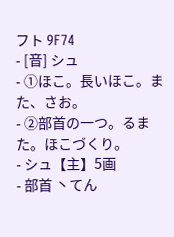フト 9F74
- [音] シュ
- ①ほこ。長いほこ。また、さお。
- ②部首の一つ。るまた。ほこづくり。
- シュ【主】5画
- 部首 丶てん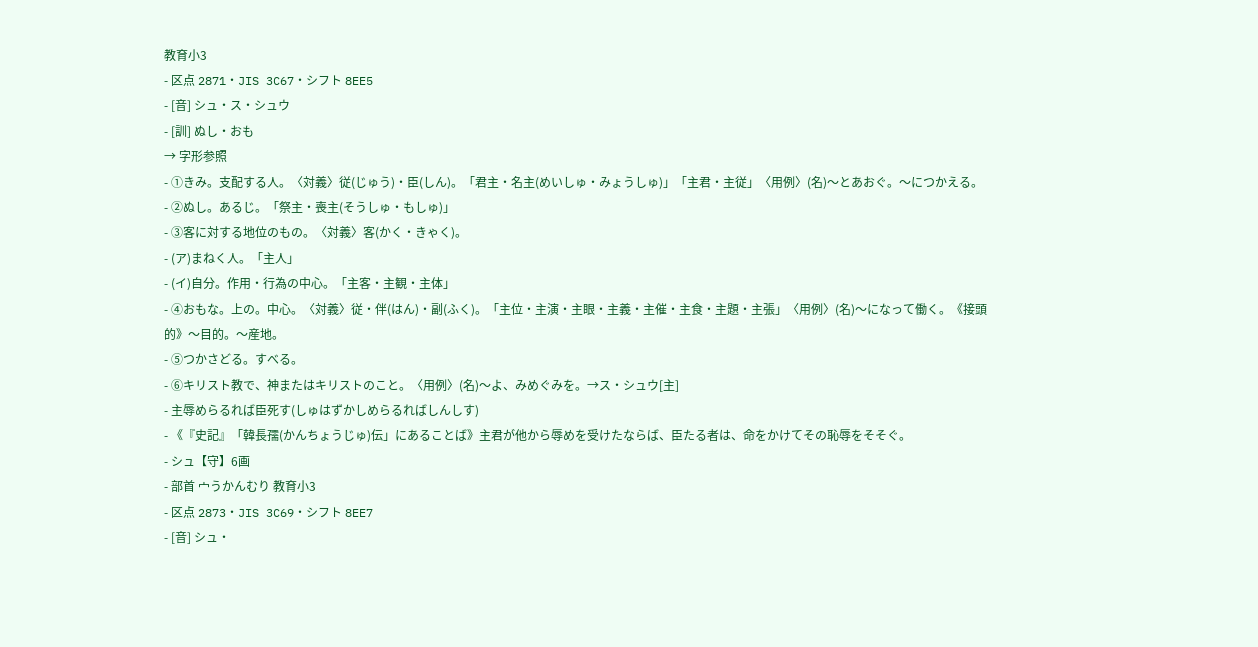教育小3
- 区点 2871・JIS 3C67・シフト 8EE5
- [音] シュ・ス・シュウ
- [訓] ぬし・おも
→ 字形参照
- ①きみ。支配する人。〈対義〉従(じゅう)・臣(しん)。「君主・名主(めいしゅ・みょうしゅ)」「主君・主従」〈用例〉(名)〜とあおぐ。〜につかえる。
- ②ぬし。あるじ。「祭主・喪主(そうしゅ・もしゅ)」
- ③客に対する地位のもの。〈対義〉客(かく・きゃく)。
- (ア)まねく人。「主人」
- (イ)自分。作用・行為の中心。「主客・主観・主体」
- ④おもな。上の。中心。〈対義〉従・伴(はん)・副(ふく)。「主位・主演・主眼・主義・主催・主食・主題・主張」〈用例〉(名)〜になって働く。《接頭的》〜目的。〜産地。
- ⑤つかさどる。すべる。
- ⑥キリスト教で、神またはキリストのこと。〈用例〉(名)〜よ、みめぐみを。→ス・シュウ[主]
- 主辱めらるれば臣死す(しゅはずかしめらるればしんしす)
- 《『史記』「韓長孺(かんちょうじゅ)伝」にあることば》主君が他から辱めを受けたならば、臣たる者は、命をかけてその恥辱をそそぐ。
- シュ【守】6画
- 部首 宀うかんむり 教育小3
- 区点 2873・JIS 3C69・シフト 8EE7
- [音] シュ・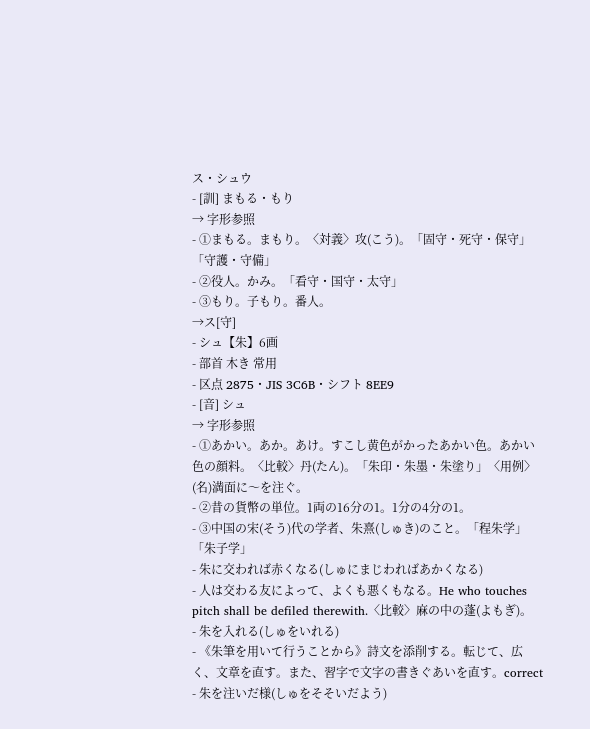ス・シュウ
- [訓] まもる・もり
→ 字形参照
- ①まもる。まもり。〈対義〉攻(こう)。「固守・死守・保守」「守護・守備」
- ②役人。かみ。「看守・国守・太守」
- ③もり。子もり。番人。
→ス[守]
- シュ【朱】6画
- 部首 木き 常用
- 区点 2875・JIS 3C6B・シフト 8EE9
- [音] シュ
→ 字形参照
- ①あかい。あか。あけ。すこし黄色がかったあかい色。あかい色の顔料。〈比較〉丹(たん)。「朱印・朱墨・朱塗り」〈用例〉(名)満面に〜を注ぐ。
- ②昔の貨幣の単位。1両の16分の1。1分の4分の1。
- ③中国の宋(そう)代の学者、朱熹(しゅき)のこと。「程朱学」「朱子学」
- 朱に交われば赤くなる(しゅにまじわればあかくなる)
- 人は交わる友によって、よくも悪くもなる。He who touches pitch shall be defiled therewith.〈比較〉麻の中の蓬(よもぎ)。
- 朱を入れる(しゅをいれる)
- 《朱筆を用いて行うことから》詩文を添削する。転じて、広く、文章を直す。また、習字で文字の書きぐあいを直す。correct
- 朱を注いだ様(しゅをそそいだよう)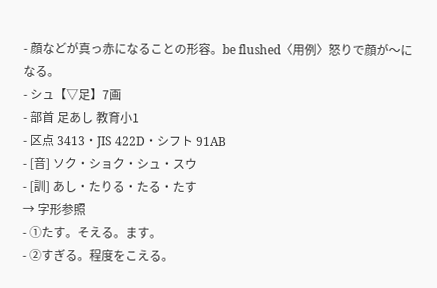- 顔などが真っ赤になることの形容。be flushed〈用例〉怒りで顔が〜になる。
- シュ【▽足】7画
- 部首 足あし 教育小1
- 区点 3413・JIS 422D・シフト 91AB
- [音] ソク・ショク・シュ・スウ
- [訓] あし・たりる・たる・たす
→ 字形参照
- ①たす。そえる。ます。
- ②すぎる。程度をこえる。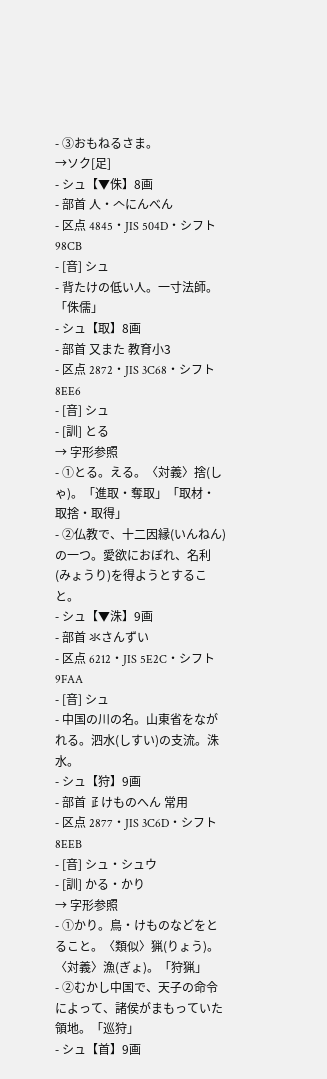- ③おもねるさま。
→ソク[足]
- シュ【▼侏】8画
- 部首 人・𠆢にんべん
- 区点 4845・JIS 504D・シフト 98CB
- [音] シュ
- 背たけの低い人。一寸法師。「侏儒」
- シュ【取】8画
- 部首 又また 教育小3
- 区点 2872・JIS 3C68・シフト 8EE6
- [音] シュ
- [訓] とる
→ 字形参照
- ①とる。える。〈対義〉捨(しゃ)。「進取・奪取」「取材・取捨・取得」
- ②仏教で、十二因縁(いんねん)の一つ。愛欲におぼれ、名利(みょうり)を得ようとすること。
- シュ【▼洙】9画
- 部首 氺さんずい
- 区点 6212・JIS 5E2C・シフト 9FAA
- [音] シュ
- 中国の川の名。山東省をながれる。泗水(しすい)の支流。洙水。
- シュ【狩】9画
- 部首 𤴔けものへん 常用
- 区点 2877・JIS 3C6D・シフト 8EEB
- [音] シュ・シュウ
- [訓] かる・かり
→ 字形参照
- ①かり。鳥・けものなどをとること。〈類似〉猟(りょう)。〈対義〉漁(ぎょ)。「狩猟」
- ②むかし中国で、天子の命令によって、諸侯がまもっていた領地。「巡狩」
- シュ【首】9画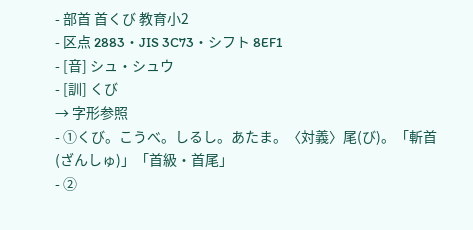- 部首 首くび 教育小2
- 区点 2883・JIS 3C73・シフト 8EF1
- [音] シュ・シュウ
- [訓] くび
→ 字形参照
- ①くび。こうべ。しるし。あたま。〈対義〉尾(び)。「斬首(ざんしゅ)」「首級・首尾」
- ②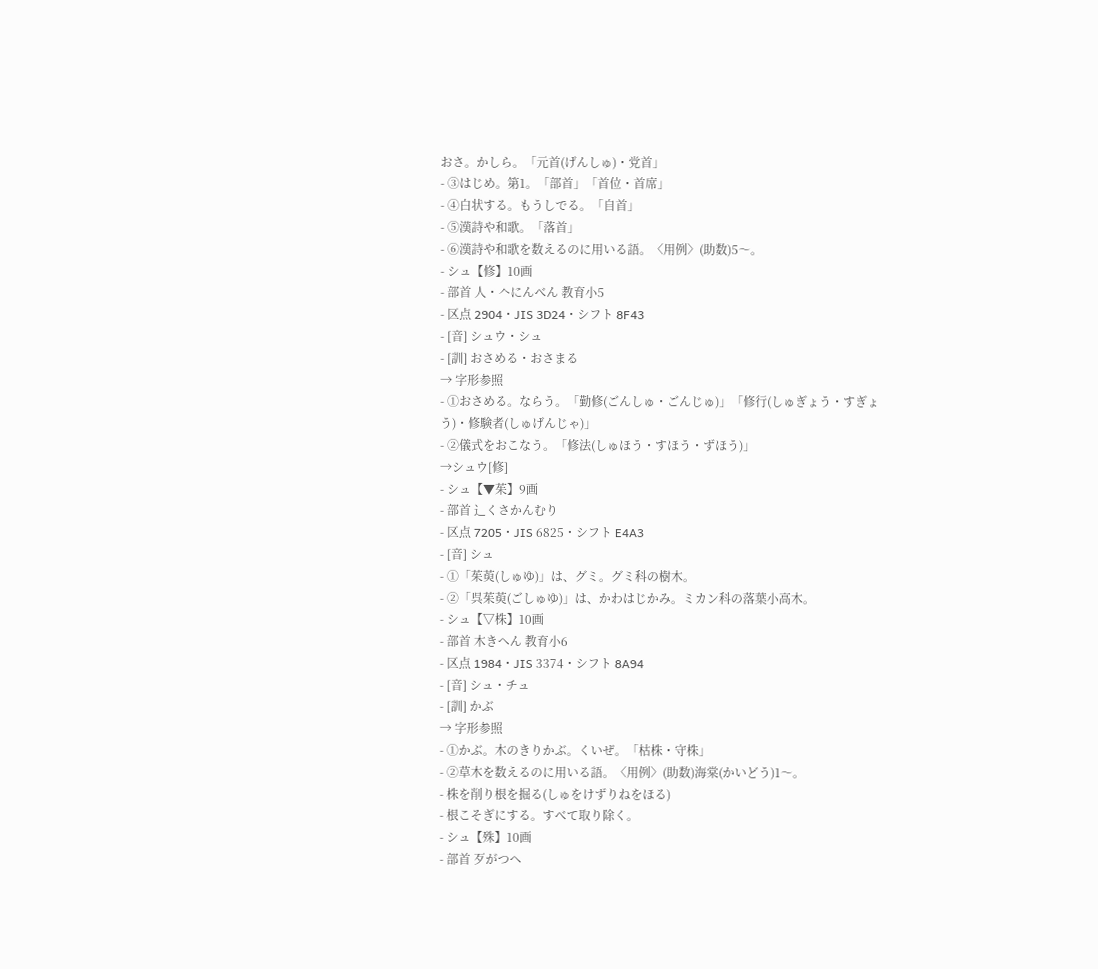おさ。かしら。「元首(げんしゅ)・党首」
- ③はじめ。第1。「部首」「首位・首席」
- ④白状する。もうしでる。「自首」
- ⑤漢詩や和歌。「落首」
- ⑥漢詩や和歌を数えるのに用いる語。〈用例〉(助数)5〜。
- シュ【修】10画
- 部首 人・𠆢にんべん 教育小5
- 区点 2904・JIS 3D24・シフト 8F43
- [音] シュウ・シュ
- [訓] おさめる・おさまる
→ 字形参照
- ①おさめる。ならう。「勤修(ごんしゅ・ごんじゅ)」「修行(しゅぎょう・すぎょう)・修験者(しゅげんじゃ)」
- ②儀式をおこなう。「修法(しゅほう・すほう・ずほう)」
→シュウ[修]
- シュ【▼茱】9画
- 部首 ⻌くさかんむり
- 区点 7205・JIS 6825・シフト E4A3
- [音] シュ
- ①「茱萸(しゅゆ)」は、グミ。グミ科の樹木。
- ②「呉茱萸(ごしゅゆ)」は、かわはじかみ。ミカン科の落葉小高木。
- シュ【▽株】10画
- 部首 木きへん 教育小6
- 区点 1984・JIS 3374・シフト 8A94
- [音] シュ・チュ
- [訓] かぶ
→ 字形参照
- ①かぶ。木のきりかぶ。くいぜ。「枯株・守株」
- ②草木を数えるのに用いる語。〈用例〉(助数)海棠(かいどう)1〜。
- 株を削り根を掘る(しゅをけずりねをほる)
- 根こそぎにする。すべて取り除く。
- シュ【殊】10画
- 部首 歹がつへ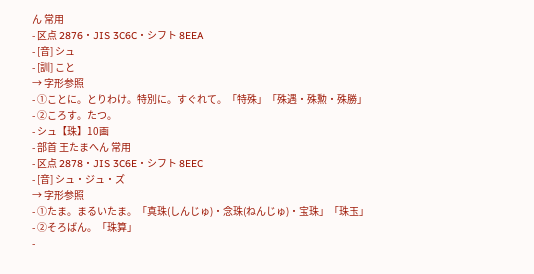ん 常用
- 区点 2876・JIS 3C6C・シフト 8EEA
- [音] シュ
- [訓] こと
→ 字形参照
- ①ことに。とりわけ。特別に。すぐれて。「特殊」「殊遇・殊勲・殊勝」
- ②ころす。たつ。
- シュ【珠】10画
- 部首 王たまへん 常用
- 区点 2878・JIS 3C6E・シフト 8EEC
- [音] シュ・ジュ・ズ
→ 字形参照
- ①たま。まるいたま。「真珠(しんじゅ)・念珠(ねんじゅ)・宝珠」「珠玉」
- ②そろばん。「珠算」
-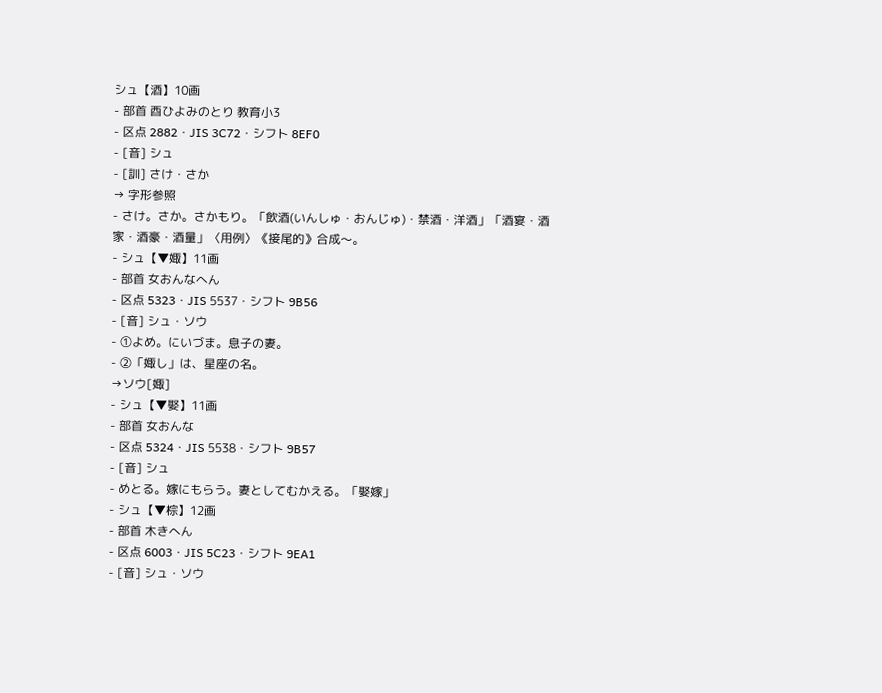シュ【酒】10画
- 部首 酉ひよみのとり 教育小3
- 区点 2882・JIS 3C72・シフト 8EF0
- [音] シュ
- [訓] さけ・さか
→ 字形参照
- さけ。さか。さかもり。「飲酒(いんしゅ・おんじゅ)・禁酒・洋酒」「酒宴・酒家・酒豪・酒量」〈用例〉《接尾的》合成〜。
- シュ【▼娵】11画
- 部首 女おんなへん
- 区点 5323・JIS 5537・シフト 9B56
- [音] シュ・ソウ
- ①よめ。にいづま。息子の妻。
- ②「娵し」は、星座の名。
→ソウ[娵]
- シュ【▼娶】11画
- 部首 女おんな
- 区点 5324・JIS 5538・シフト 9B57
- [音] シュ
- めとる。嫁にもらう。妻としてむかえる。「娶嫁」
- シュ【▼棕】12画
- 部首 木きへん
- 区点 6003・JIS 5C23・シフト 9EA1
- [音] シュ・ソウ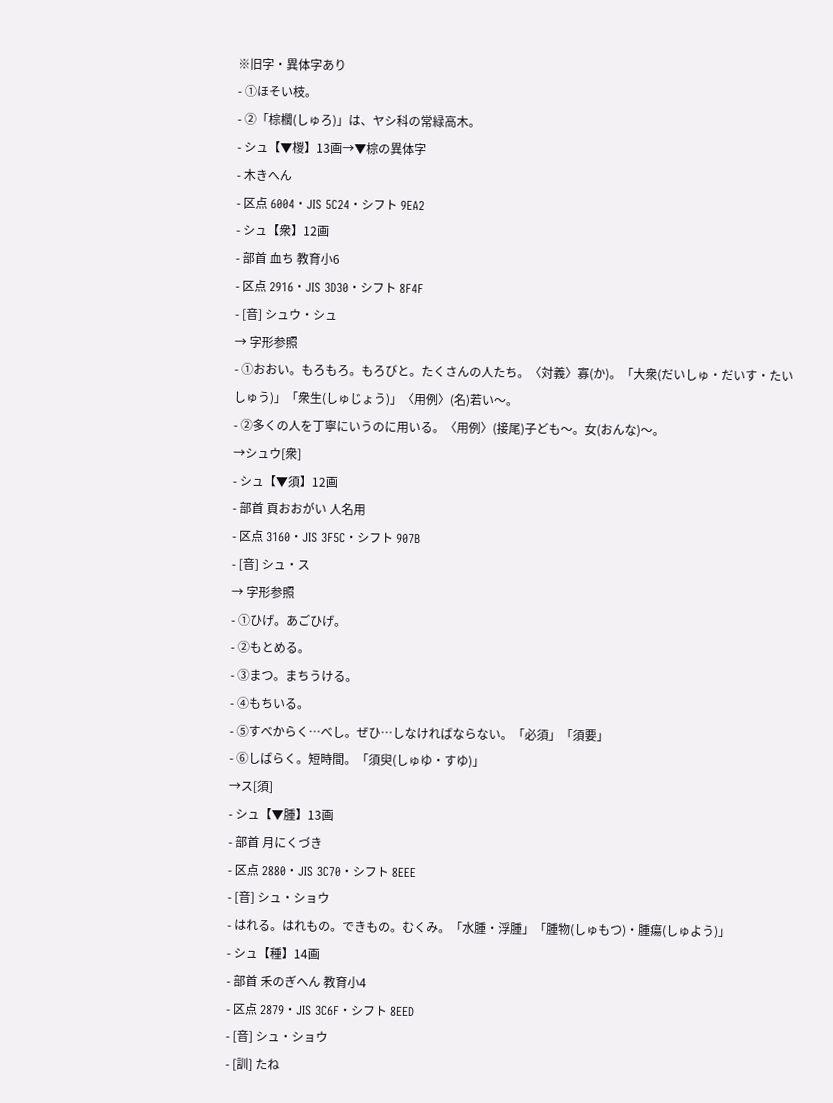※旧字・異体字あり
- ①ほそい枝。
- ②「棕櫚(しゅろ)」は、ヤシ科の常緑高木。
- シュ【▼椶】13画→▼棕の異体字
- 木きへん
- 区点 6004・JIS 5C24・シフト 9EA2
- シュ【衆】12画
- 部首 血ち 教育小6
- 区点 2916・JIS 3D30・シフト 8F4F
- [音] シュウ・シュ
→ 字形参照
- ①おおい。もろもろ。もろびと。たくさんの人たち。〈対義〉寡(か)。「大衆(だいしゅ・だいす・たいしゅう)」「衆生(しゅじょう)」〈用例〉(名)若い〜。
- ②多くの人を丁寧にいうのに用いる。〈用例〉(接尾)子ども〜。女(おんな)〜。
→シュウ[衆]
- シュ【▼須】12画
- 部首 頁おおがい 人名用
- 区点 3160・JIS 3F5C・シフト 907B
- [音] シュ・ス
→ 字形参照
- ①ひげ。あごひげ。
- ②もとめる。
- ③まつ。まちうける。
- ④もちいる。
- ⑤すべからく…べし。ぜひ…しなければならない。「必須」「須要」
- ⑥しばらく。短時間。「須臾(しゅゆ・すゆ)」
→ス[須]
- シュ【▼腫】13画
- 部首 月にくづき
- 区点 2880・JIS 3C70・シフト 8EEE
- [音] シュ・ショウ
- はれる。はれもの。できもの。むくみ。「水腫・浮腫」「腫物(しゅもつ)・腫瘍(しゅよう)」
- シュ【種】14画
- 部首 禾のぎへん 教育小4
- 区点 2879・JIS 3C6F・シフト 8EED
- [音] シュ・ショウ
- [訓] たね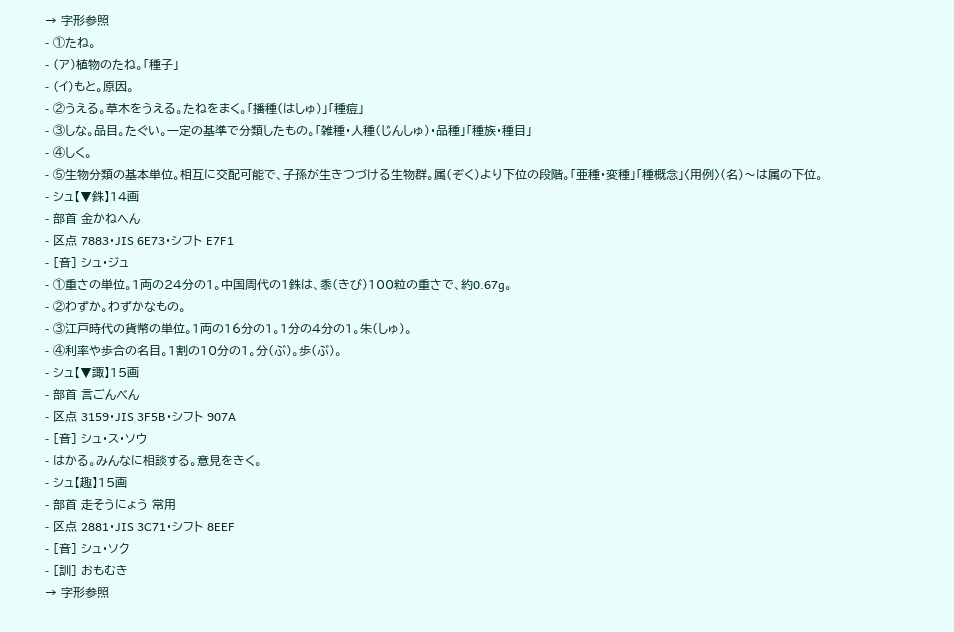→ 字形参照
- ①たね。
- (ア)植物のたね。「種子」
- (イ)もと。原因。
- ②うえる。草木をうえる。たねをまく。「播種(はしゅ)」「種痘」
- ③しな。品目。たぐい。一定の基準で分類したもの。「雑種・人種(じんしゅ)・品種」「種族・種目」
- ④しく。
- ⑤生物分類の基本単位。相互に交配可能で、子孫が生きつづける生物群。属(ぞく)より下位の段階。「亜種・変種」「種概念」〈用例〉(名)〜は属の下位。
- シュ【▼銖】14画
- 部首 金かねへん
- 区点 7883・JIS 6E73・シフト E7F1
- [音] シュ・ジュ
- ①重さの単位。1両の24分の1。中国周代の1銖は、黍(きび)100粒の重さで、約0.67g。
- ②わずか。わずかなもの。
- ③江戸時代の貨幣の単位。1両の16分の1。1分の4分の1。朱(しゅ)。
- ④利率や歩合の名目。1割の10分の1。分(ぶ)。歩(ぶ)。
- シュ【▼諏】15画
- 部首 言ごんべん
- 区点 3159・JIS 3F5B・シフト 907A
- [音] シュ・ス・ソウ
- はかる。みんなに相談する。意見をきく。
- シュ【趣】15画
- 部首 走そうにょう 常用
- 区点 2881・JIS 3C71・シフト 8EEF
- [音] シュ・ソク
- [訓] おもむき
→ 字形参照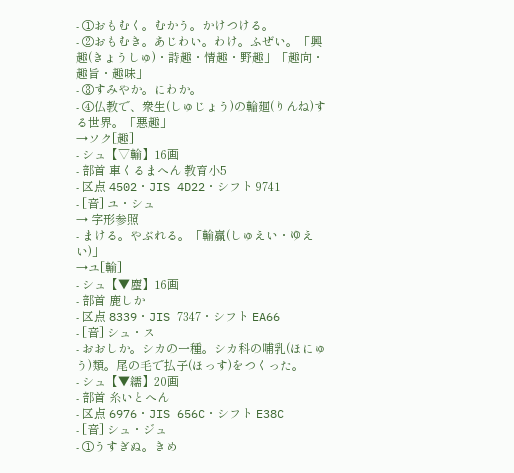- ①おもむく。むかう。かけつける。
- ②おもむき。あじわい。わけ。ふぜい。「興趣(きょうしゅ)・詩趣・情趣・野趣」「趣向・趣旨・趣味」
- ③すみやか。にわか。
- ④仏教で、衆生(しゅじょう)の輪廻(りんね)する世界。「悪趣」
→ソク[趣]
- シュ【▽輸】16画
- 部首 車くるまへん 教育小5
- 区点 4502・JIS 4D22・シフト 9741
- [音] ユ・シュ
→ 字形参照
- まける。やぶれる。「輸贏(しゅえい・ゆえい)」
→ユ[輸]
- シュ【▼麈】16画
- 部首 鹿しか
- 区点 8339・JIS 7347・シフト EA66
- [音] シュ・ス
- おおしか。シカの一種。シカ科の哺乳(ほにゅう)類。尾の毛で払子(ほっす)をつくった。
- シュ【▼繻】20画
- 部首 糸いとへん
- 区点 6976・JIS 656C・シフト E38C
- [音] シュ・ジュ
- ①うすぎぬ。きめ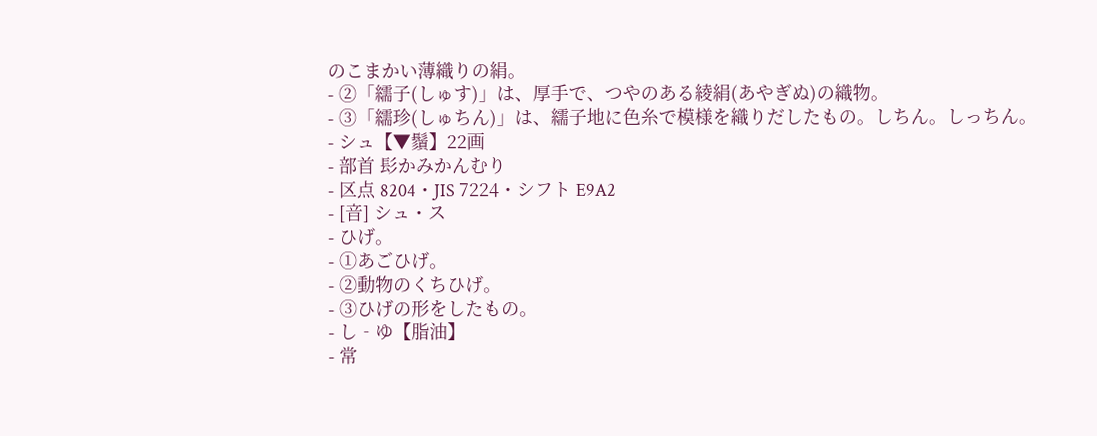のこまかい薄織りの絹。
- ②「繻子(しゅす)」は、厚手で、つやのある綾絹(あやぎぬ)の織物。
- ③「繻珍(しゅちん)」は、繻子地に色糸で模様を織りだしたもの。しちん。しっちん。
- シュ【▼鬚】22画
- 部首 髟かみかんむり
- 区点 8204・JIS 7224・シフト E9A2
- [音] シュ・ス
- ひげ。
- ①あごひげ。
- ②動物のくちひげ。
- ③ひげの形をしたもの。
- し‐ゆ【脂油】
- 常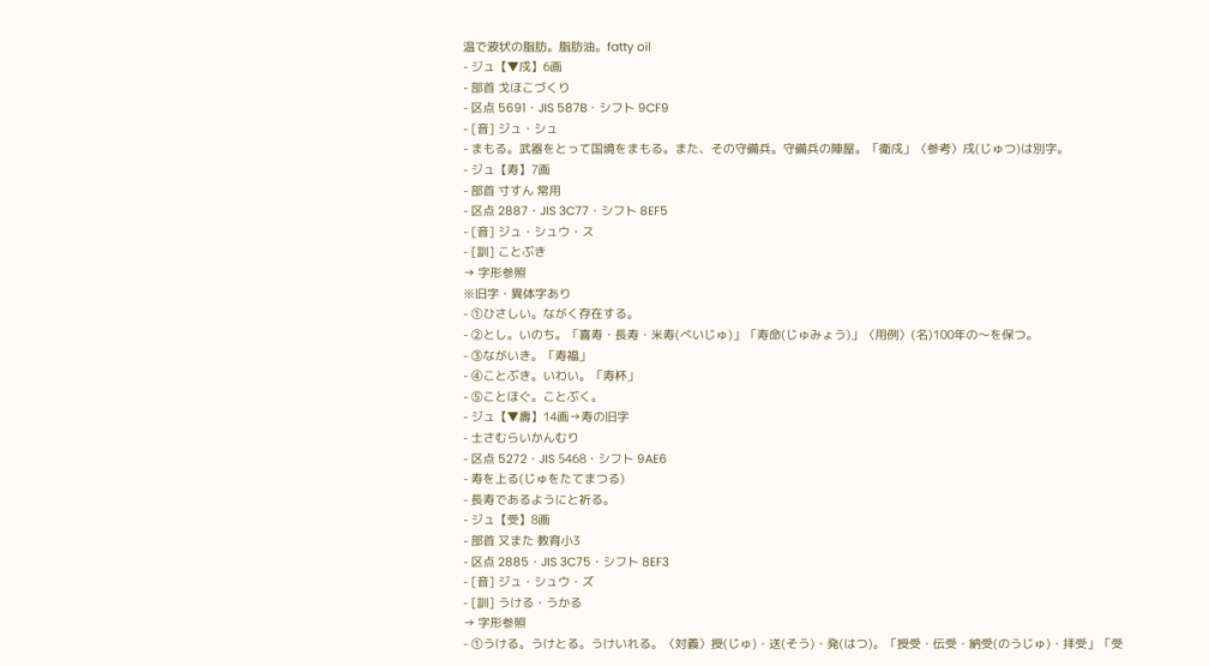温で液状の脂肪。脂肪油。fatty oil
- ジュ【▼戍】6画
- 部首 戈ほこづくり
- 区点 5691・JIS 587B・シフト 9CF9
- [音] ジュ・シュ
- まもる。武器をとって国境をまもる。また、その守備兵。守備兵の陣屋。「衛戍」〈参考〉戌(じゅつ)は別字。
- ジュ【寿】7画
- 部首 寸すん 常用
- 区点 2887・JIS 3C77・シフト 8EF5
- [音] ジュ・シュウ・ス
- [訓] ことぶき
→ 字形参照
※旧字・異体字あり
- ①ひさしい。ながく存在する。
- ②とし。いのち。「喜寿・長寿・米寿(べいじゅ)」「寿命(じゅみょう)」〈用例〉(名)100年の〜を保つ。
- ③ながいき。「寿福」
- ④ことぶき。いわい。「寿杯」
- ⑤ことほぐ。ことぶく。
- ジュ【▼壽】14画→寿の旧字
- 士さむらいかんむり
- 区点 5272・JIS 5468・シフト 9AE6
- 寿を上る(じゅをたてまつる)
- 長寿であるようにと祈る。
- ジュ【受】8画
- 部首 又また 教育小3
- 区点 2885・JIS 3C75・シフト 8EF3
- [音] ジュ・シュウ・ズ
- [訓] うける・うかる
→ 字形参照
- ①うける。うけとる。うけいれる。〈対義〉授(じゅ)・送(そう)・発(はつ)。「授受・伝受・納受(のうじゅ)・拝受」「受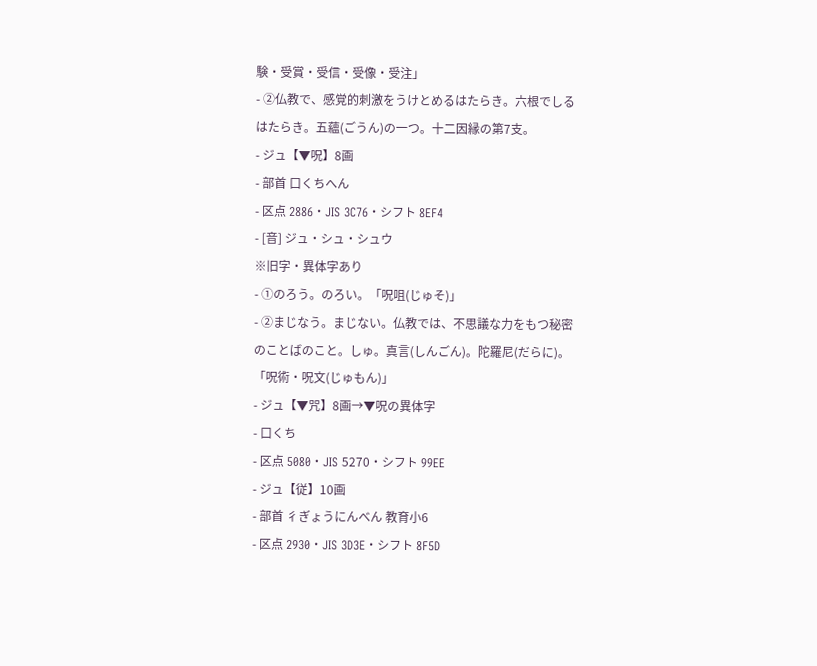験・受賞・受信・受像・受注」
- ②仏教で、感覚的刺激をうけとめるはたらき。六根でしるはたらき。五蘊(ごうん)の一つ。十二因縁の第7支。
- ジュ【▼呪】8画
- 部首 口くちへん
- 区点 2886・JIS 3C76・シフト 8EF4
- [音] ジュ・シュ・シュウ
※旧字・異体字あり
- ①のろう。のろい。「呪咀(じゅそ)」
- ②まじなう。まじない。仏教では、不思議な力をもつ秘密のことばのこと。しゅ。真言(しんごん)。陀羅尼(だらに)。「呪術・呪文(じゅもん)」
- ジュ【▼咒】8画→▼呪の異体字
- 口くち
- 区点 5080・JIS 5270・シフト 99EE
- ジュ【従】10画
- 部首 彳ぎょうにんべん 教育小6
- 区点 2930・JIS 3D3E・シフト 8F5D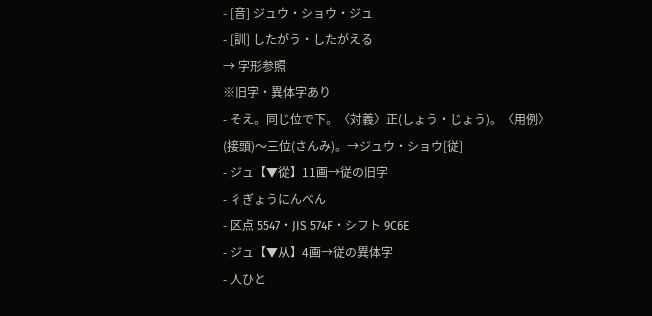- [音] ジュウ・ショウ・ジュ
- [訓] したがう・したがえる
→ 字形参照
※旧字・異体字あり
- そえ。同じ位で下。〈対義〉正(しょう・じょう)。〈用例〉(接頭)〜三位(さんみ)。→ジュウ・ショウ[従]
- ジュ【▼從】11画→従の旧字
- 彳ぎょうにんべん
- 区点 5547・JIS 574F・シフト 9C6E
- ジュ【▼从】4画→従の異体字
- 人ひと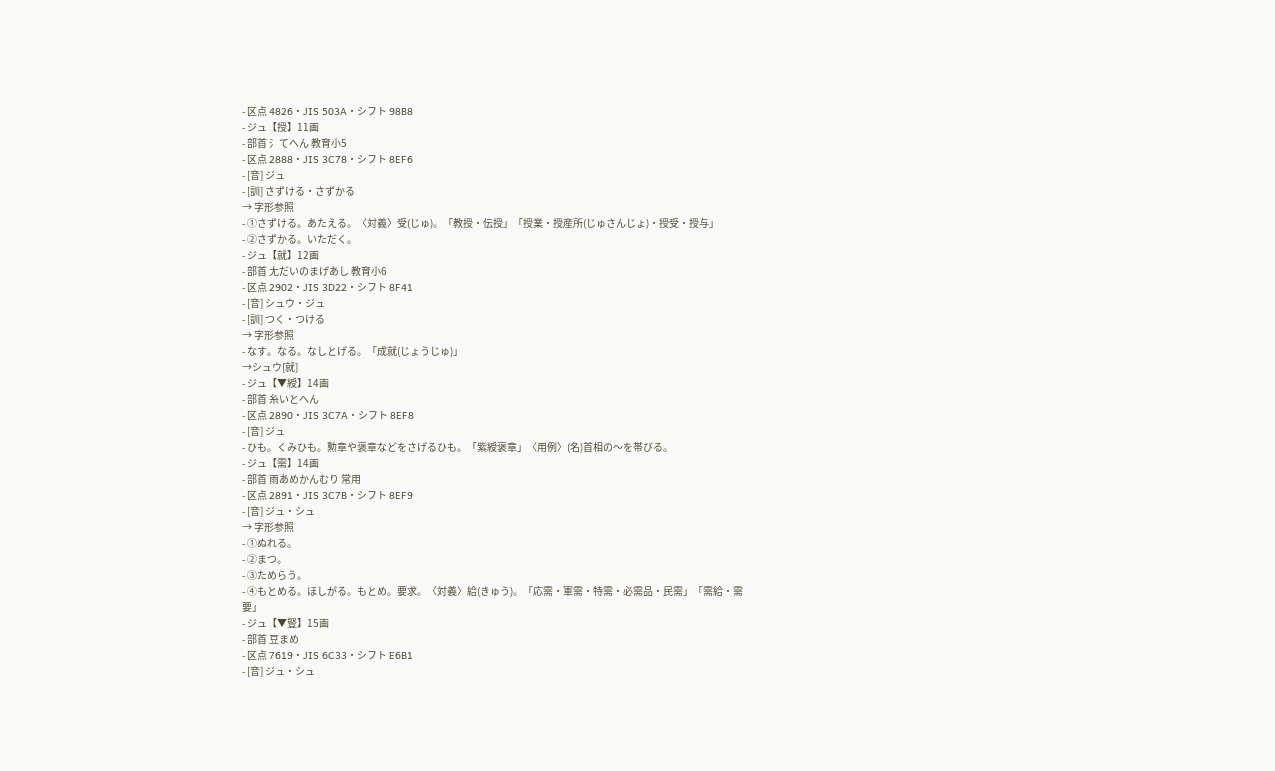- 区点 4826・JIS 503A・シフト 98B8
- ジュ【授】11画
- 部首 氵てへん 教育小5
- 区点 2888・JIS 3C78・シフト 8EF6
- [音] ジュ
- [訓] さずける・さずかる
→ 字形参照
- ①さずける。あたえる。〈対義〉受(じゅ)。「教授・伝授」「授業・授産所(じゅさんじょ)・授受・授与」
- ②さずかる。いただく。
- ジュ【就】12画
- 部首 尢だいのまげあし 教育小6
- 区点 2902・JIS 3D22・シフト 8F41
- [音] シュウ・ジュ
- [訓] つく・つける
→ 字形参照
- なす。なる。なしとげる。「成就(じょうじゅ)」
→シュウ[就]
- ジュ【▼綬】14画
- 部首 糸いとへん
- 区点 2890・JIS 3C7A・シフト 8EF8
- [音] ジュ
- ひも。くみひも。勲章や褒章などをさげるひも。「紫綬褒章」〈用例〉(名)首相の〜を帯びる。
- ジュ【需】14画
- 部首 雨あめかんむり 常用
- 区点 2891・JIS 3C7B・シフト 8EF9
- [音] ジュ・シュ
→ 字形参照
- ①ぬれる。
- ②まつ。
- ③ためらう。
- ④もとめる。ほしがる。もとめ。要求。〈対義〉給(きゅう)。「応需・軍需・特需・必需品・民需」「需給・需要」
- ジュ【▼豎】15画
- 部首 豆まめ
- 区点 7619・JIS 6C33・シフト E6B1
- [音] ジュ・シュ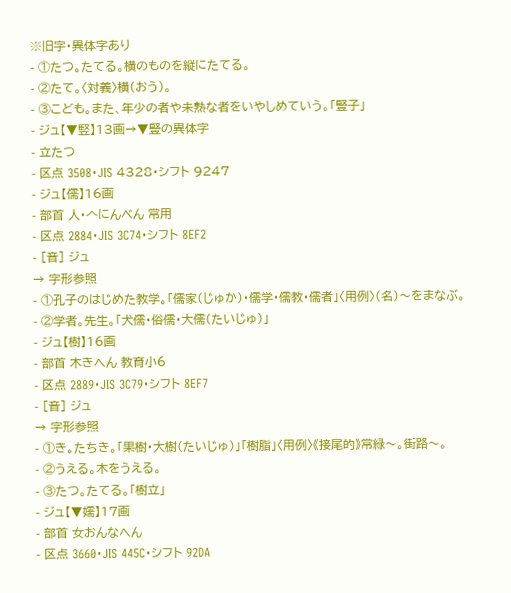※旧字・異体字あり
- ①たつ。たてる。横のものを縦にたてる。
- ②たて。〈対義〉横(おう)。
- ③こども。また、年少の者や未熟な者をいやしめていう。「豎子」
- ジュ【▼竪】13画→▼豎の異体字
- 立たつ
- 区点 3508・JIS 4328・シフト 9247
- ジュ【儒】16画
- 部首 人・𠆢にんべん 常用
- 区点 2884・JIS 3C74・シフト 8EF2
- [音] ジュ
→ 字形参照
- ①孔子のはじめた教学。「儒家(じゅか)・儒学・儒教・儒者」〈用例〉(名)〜をまなぶ。
- ②学者。先生。「犬儒・俗儒・大儒(たいじゅ)」
- ジュ【樹】16画
- 部首 木きへん 教育小6
- 区点 2889・JIS 3C79・シフト 8EF7
- [音] ジュ
→ 字形参照
- ①き。たちき。「果樹・大樹(たいじゅ)」「樹脂」〈用例〉《接尾的》常緑〜。街路〜。
- ②うえる。木をうえる。
- ③たつ。たてる。「樹立」
- ジュ【▼嬬】17画
- 部首 女おんなへん
- 区点 3660・JIS 445C・シフト 92DA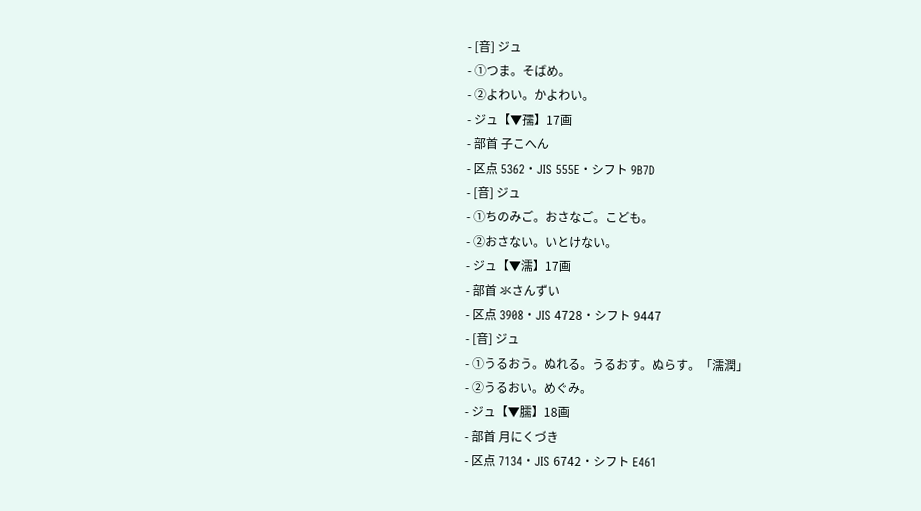- [音] ジュ
- ①つま。そばめ。
- ②よわい。かよわい。
- ジュ【▼孺】17画
- 部首 子こへん
- 区点 5362・JIS 555E・シフト 9B7D
- [音] ジュ
- ①ちのみご。おさなご。こども。
- ②おさない。いとけない。
- ジュ【▼濡】17画
- 部首 氺さんずい
- 区点 3908・JIS 4728・シフト 9447
- [音] ジュ
- ①うるおう。ぬれる。うるおす。ぬらす。「濡潤」
- ②うるおい。めぐみ。
- ジュ【▼臑】18画
- 部首 月にくづき
- 区点 7134・JIS 6742・シフト E461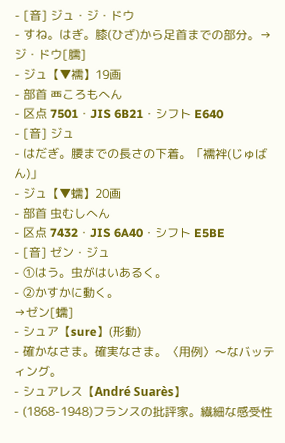- [音] ジュ・ジ・ドウ
- すね。はぎ。膝(ひざ)から足首までの部分。→ジ・ドウ[臑]
- ジュ【▼襦】19画
- 部首 覀ころもへん
- 区点 7501・JIS 6B21・シフト E640
- [音] ジュ
- はだぎ。腰までの長さの下着。「襦袢(じゅばん)」
- ジュ【▼蠕】20画
- 部首 虫むしへん
- 区点 7432・JIS 6A40・シフト E5BE
- [音] ゼン・ジュ
- ①はう。虫がはいあるく。
- ②かすかに動く。
→ゼン[蠕]
- シュア【sure】(形動)
- 確かなさま。確実なさま。〈用例〉〜なバッティング。
- シュアレス【André Suarès】
- (1868-1948)フランスの批評家。繊細な感受性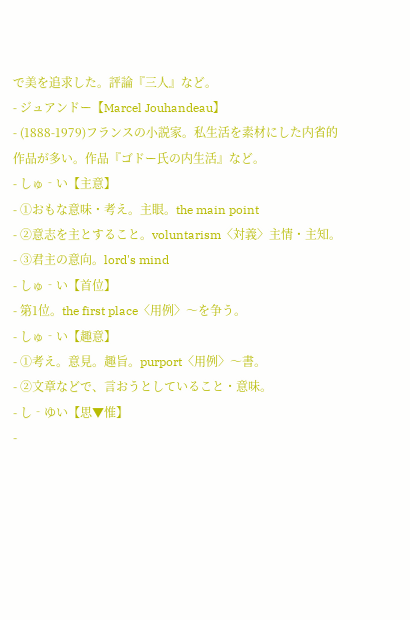で美を追求した。評論『三人』など。
- ジュアンドー【Marcel Jouhandeau】
- (1888-1979)フランスの小説家。私生活を素材にした内省的作品が多い。作品『ゴドー氏の内生活』など。
- しゅ‐い【主意】
- ①おもな意味・考え。主眼。the main point
- ②意志を主とすること。voluntarism〈対義〉主情・主知。
- ③君主の意向。lord's mind
- しゅ‐い【首位】
- 第1位。the first place〈用例〉〜を争う。
- しゅ‐い【趣意】
- ①考え。意見。趣旨。purport〈用例〉〜書。
- ②文章などで、言おうとしていること・意味。
- し‐ゆい【思▼惟】
-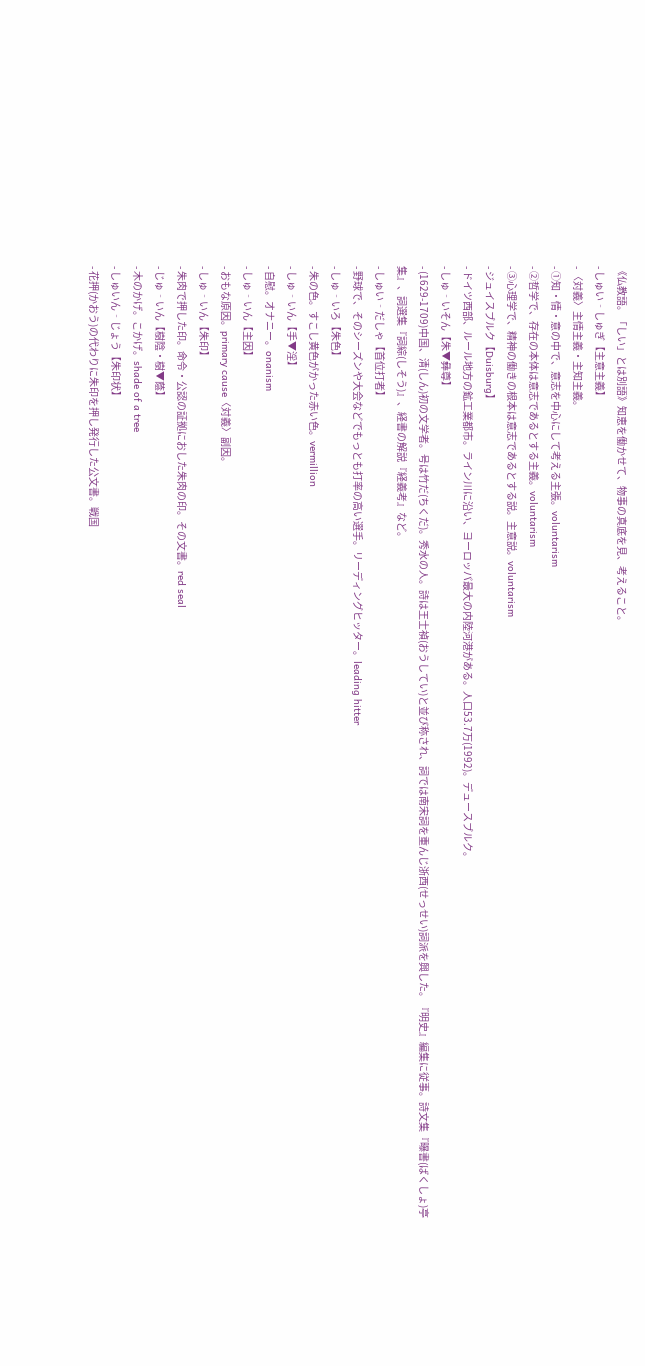《仏教語。「しい」とは別語》知恵を働かせて、物事の真底を見、考えること。
- しゅい‐しゅぎ【主意主義】
- 〈対義〉主情主義・主知主義。
- ①知・情・意の中で、意志を中心にして考える主張。voluntarism
- ②哲学で、存在の本体は意志であるとする主義。voluntarism
- ③心理学で、精神の働きの根本は意志であるとする説。主意説。voluntarism
- ジュイスブルク【Duisburg】
- ドイツ西部、ルール地方の鉱工業都市。ライン川に沿い、ヨーロッパ最大の内陸河港がある。人口53.7万(1992)。デュースブルク。
- しゅ‐いそん【朱▼彝尊】
- (1629-1709)中国、清(しん)初の文学者。号は竹だ(ちくだ)。秀水の人。詩は王士禎(おうしてい)と並び称され、詞では南宋詞を重んじ浙西(せっせい)詞派を興した。『明史』編集に従事。詩文集『曝書(ばくしょ)亭集』、詞選集『詞綜(しそう)』、経書の解説『経義考』など。
- しゅい‐だしゃ【首位打者】
- 野球で、そのシーズンや大会などでもっとも打率の高い選手。リーディングヒッター。leading hitter
- しゅ‐いろ【朱色】
- 朱の色。すこし黄色がかった赤い色。vermillion
- しゅ‐いん【手▼淫】
- 自慰。オナニー。onanism
- しゅ‐いん【主因】
- おもな原因。primary cause〈対義〉副因。
- しゅ‐いん【朱印】
- 朱肉で押した印。命令・公認の証拠におした朱肉の印。その文書。red seal
- じゅ‐いん【樹陰・樹▼蔭】
- 木のかげ。こかげ。shade of a tree
- しゅいん‐じょう【朱印状】
- 花押(かおう)の代わりに朱印を押し発行した公文書。戦国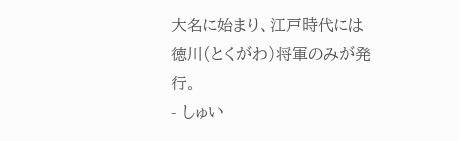大名に始まり、江戸時代には徳川(とくがわ)将軍のみが発行。
- しゅい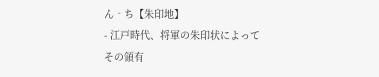ん‐ち【朱印地】
- 江戸時代、将軍の朱印状によってその領有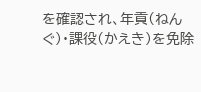を確認され、年貢(ねんぐ)・課役(かえき)を免除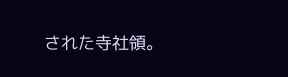された寺社領。